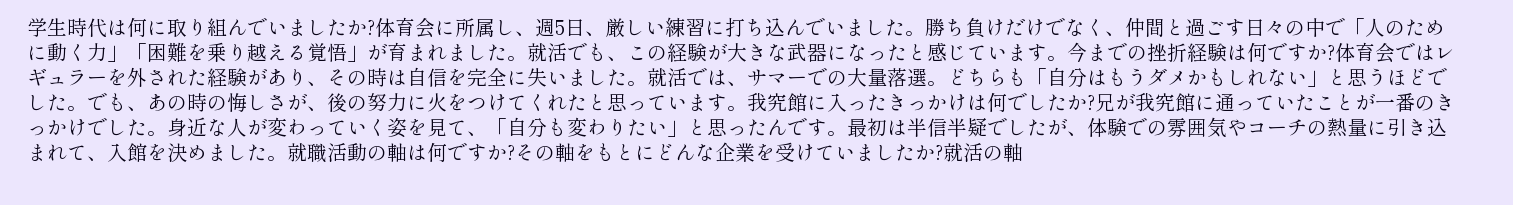学生時代は何に取り組んでいましたか?体育会に所属し、週5日、厳しい練習に打ち込んでいました。勝ち負けだけでなく、仲間と過ごす日々の中で「人のために動く力」「困難を乗り越える覚悟」が育まれました。就活でも、この経験が大きな武器になったと感じています。今までの挫折経験は何ですか?体育会ではレギュラーを外された経験があり、その時は自信を完全に失いました。就活では、サマーでの大量落選。どちらも「自分はもうダメかもしれない」と思うほどでした。でも、あの時の悔しさが、後の努力に火をつけてくれたと思っています。我究館に入ったきっかけは何でしたか?兄が我究館に通っていたことが一番のきっかけでした。身近な人が変わっていく姿を見て、「自分も変わりたい」と思ったんです。最初は半信半疑でしたが、体験での雰囲気やコーチの熱量に引き込まれて、入館を決めました。就職活動の軸は何ですか?その軸をもとにどんな企業を受けていましたか?就活の軸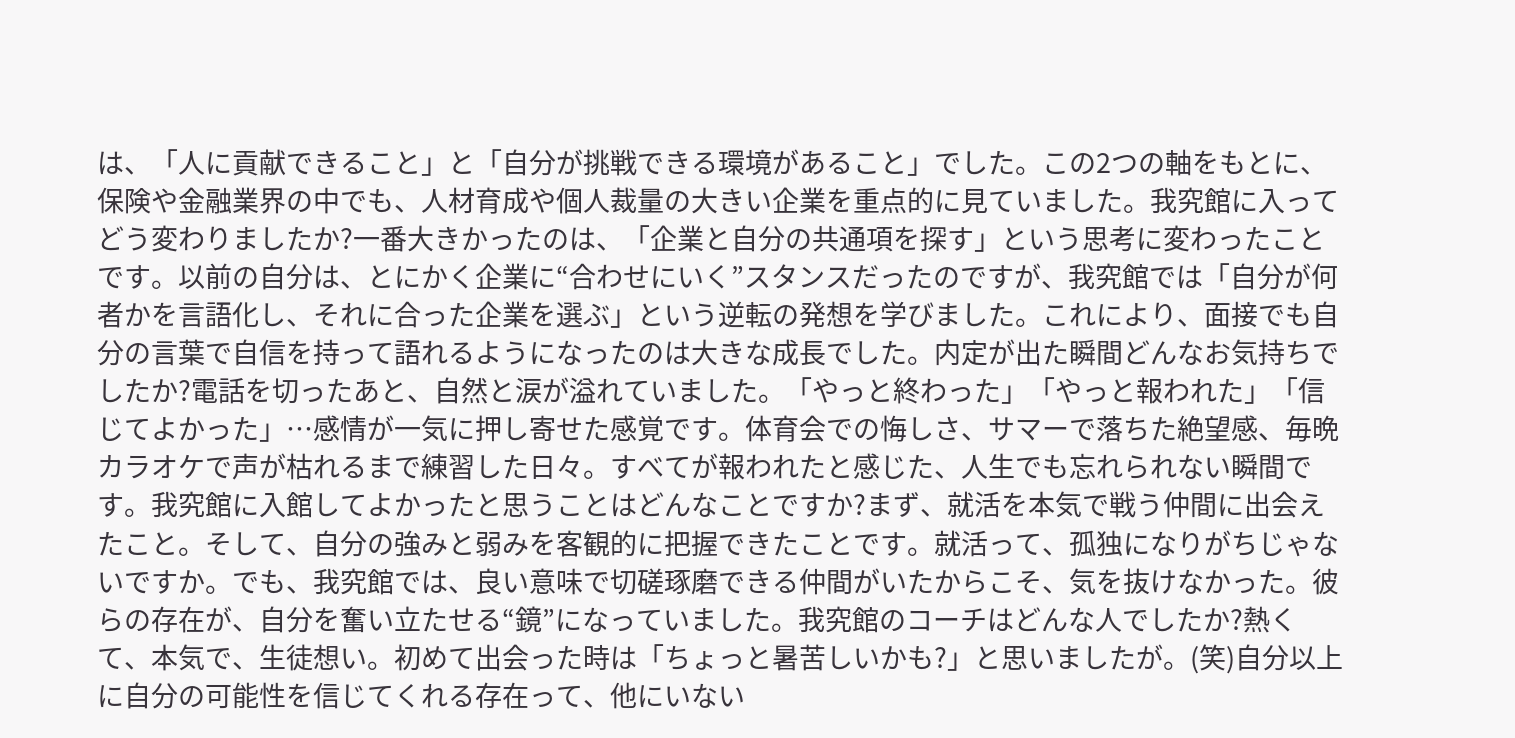は、「人に貢献できること」と「自分が挑戦できる環境があること」でした。この2つの軸をもとに、保険や金融業界の中でも、人材育成や個人裁量の大きい企業を重点的に見ていました。我究館に入ってどう変わりましたか?一番大きかったのは、「企業と自分の共通項を探す」という思考に変わったことです。以前の自分は、とにかく企業に“合わせにいく”スタンスだったのですが、我究館では「自分が何者かを言語化し、それに合った企業を選ぶ」という逆転の発想を学びました。これにより、面接でも自分の言葉で自信を持って語れるようになったのは大きな成長でした。内定が出た瞬間どんなお気持ちでしたか?電話を切ったあと、自然と涙が溢れていました。「やっと終わった」「やっと報われた」「信じてよかった」…感情が一気に押し寄せた感覚です。体育会での悔しさ、サマーで落ちた絶望感、毎晩カラオケで声が枯れるまで練習した日々。すべてが報われたと感じた、人生でも忘れられない瞬間です。我究館に入館してよかったと思うことはどんなことですか?まず、就活を本気で戦う仲間に出会えたこと。そして、自分の強みと弱みを客観的に把握できたことです。就活って、孤独になりがちじゃないですか。でも、我究館では、良い意味で切磋琢磨できる仲間がいたからこそ、気を抜けなかった。彼らの存在が、自分を奮い立たせる“鏡”になっていました。我究館のコーチはどんな人でしたか?熱くて、本気で、生徒想い。初めて出会った時は「ちょっと暑苦しいかも?」と思いましたが。(笑)自分以上に自分の可能性を信じてくれる存在って、他にいない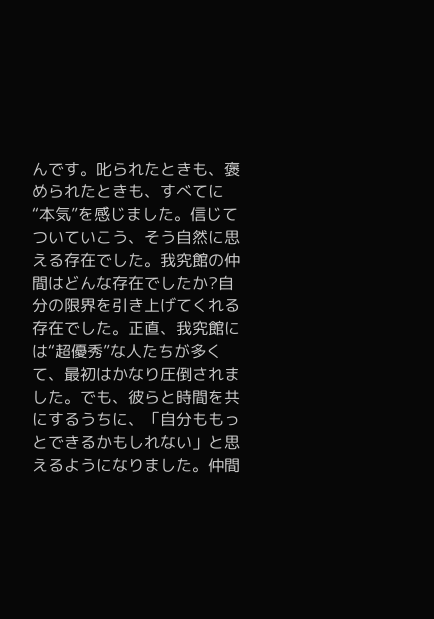んです。叱られたときも、褒められたときも、すべてに“本気”を感じました。信じてついていこう、そう自然に思える存在でした。我究館の仲間はどんな存在でしたか?自分の限界を引き上げてくれる存在でした。正直、我究館には“超優秀”な人たちが多くて、最初はかなり圧倒されました。でも、彼らと時間を共にするうちに、「自分ももっとできるかもしれない」と思えるようになりました。仲間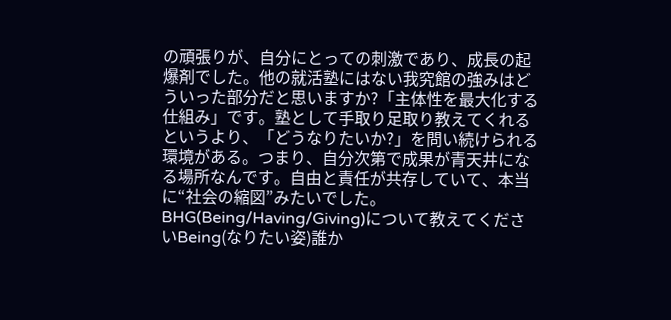の頑張りが、自分にとっての刺激であり、成長の起爆剤でした。他の就活塾にはない我究館の強みはどういった部分だと思いますか?「主体性を最大化する仕組み」です。塾として手取り足取り教えてくれるというより、「どうなりたいか?」を問い続けられる環境がある。つまり、自分次第で成果が青天井になる場所なんです。自由と責任が共存していて、本当に“社会の縮図”みたいでした。BHG(Being/Having/Giving)について教えてくださいBeing(なりたい姿)誰か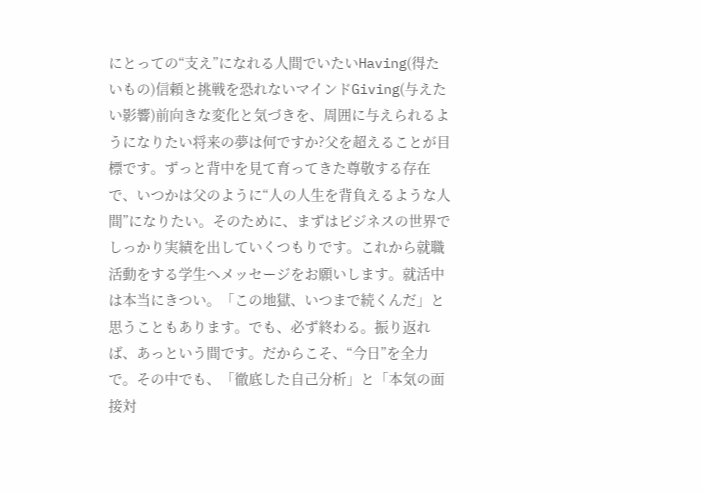にとっての“支え”になれる人間でいたいHaving(得たいもの)信頼と挑戦を恐れないマインドGiving(与えたい影響)前向きな変化と気づきを、周囲に与えられるようになりたい将来の夢は何ですか?父を超えることが目標です。ずっと背中を見て育ってきた尊敬する存在で、いつかは父のように“人の人生を背負えるような人間”になりたい。そのために、まずはビジネスの世界でしっかり実績を出していくつもりです。これから就職活動をする学生へメッセージをお願いします。就活中は本当にきつい。「この地獄、いつまで続くんだ」と思うこともあります。でも、必ず終わる。振り返れば、あっという間です。だからこそ、“今日”を全力で。その中でも、「徹底した自己分析」と「本気の面接対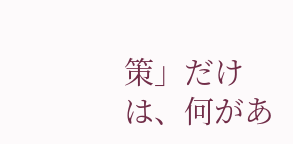策」だけは、何があ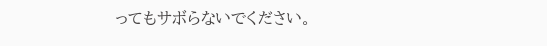ってもサボらないでください。